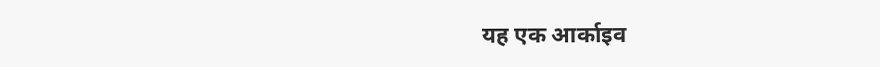यह एक आर्काइव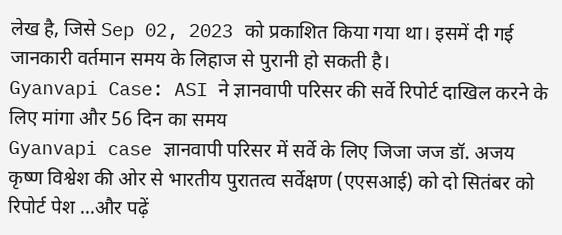लेख है, जिसे Sep 02, 2023 को प्रकाशित किया गया था। इसमें दी गई जानकारी वर्तमान समय के लिहाज से पुरानी हो सकती है।
Gyanvapi Case: ASI ने ज्ञानवापी परिसर की सर्वे रिपोर्ट दाखिल करने के लिए मांगा और 56 दिन का समय
Gyanvapi case ज्ञानवापी परिसर में सर्वे के लिए जिजा जज डॉ. अजय कृष्ण विश्वेश की ओर से भारतीय पुरातत्व सर्वेक्षण (एएसआई) को दो सितंबर को रिपोर्ट पेश ...और पढ़ें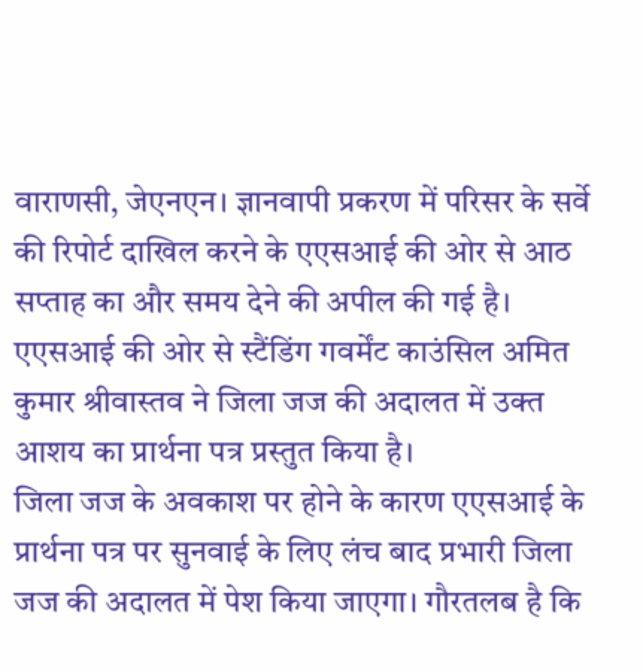वाराणसी, जेएनएन। ज्ञानवापी प्रकरण में परिसर के सर्वे की रिपोर्ट दाखिल करने के एएसआई की ओर से आठ सप्ताह का और समय देने की अपील की गई है। एएसआई की ओर से स्टैंडिंग गवर्मेंट काउंसिल अमित कुमार श्रीवास्तव ने जिला जज की अदालत में उक्त आशय का प्रार्थना पत्र प्रस्तुत किया है।
जिला जज के अवकाश पर होने के कारण एएसआई के प्रार्थना पत्र पर सुनवाई के लिए लंच बाद प्रभारी जिला जज की अदालत में पेश किया जाएगा। गौरतलब है कि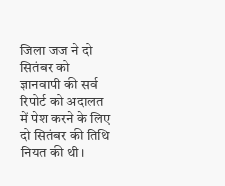जिला जज ने दो सितंबर को ज्ञानवापी की सर्व रिपोर्ट को अदालत में पेश करने के लिए दो सितंबर की तिथि नियत की थी।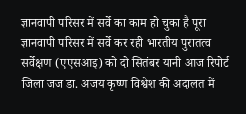ज्ञानवापी परिसर में सर्वे का काम हो चुका है पूरा
ज्ञानवापी परिसर में सर्वे कर रही भारतीय पुरातत्व सर्वेक्षण (एएसआइ) को दो सितंबर यानी आज रिपोर्ट जिला जज डा. अजय कृष्ण विश्वेश की अदालत में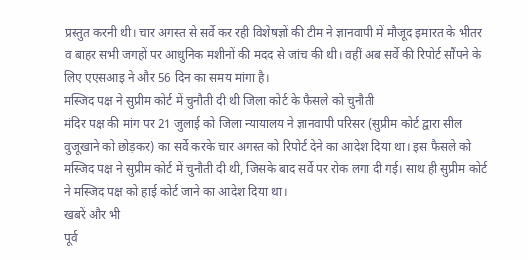प्रस्तुत करनी थी। चार अगस्त से सर्वे कर रही विशेषज्ञों की टीम ने ज्ञानवापी में मौजूद इमारत के भीतर व बाहर सभी जगहों पर आधुनिक मशीनों की मदद से जांच की थी। वहीं अब सर्वे की रिपोर्ट सौंपने के लिए एएसआइ ने और 56 दिन का समय मांगा है।
मस्जिद पक्ष ने सुप्रीम कोर्ट में चुनौती दी थी जिला कोर्ट के फैसले को चुनौती
मंदिर पक्ष की मांग पर 21 जुलाई को जिला न्यायालय ने ज्ञानवापी परिसर (सुप्रीम कोर्ट द्वारा सील वुजूखाने को छोड़कर) का सर्वे करके चार अगस्त को रिपोर्ट देने का आदेश दिया था। इस फैसले को मस्जिद पक्ष ने सुप्रीम कोर्ट में चुनौती दी थी, जिसके बाद सर्वे पर रोक लगा दी गई। साथ ही सुप्रीम कोर्ट ने मस्जिद पक्ष को हाई कोर्ट जाने का आदेश दिया था।
खबरें और भी
पूर्व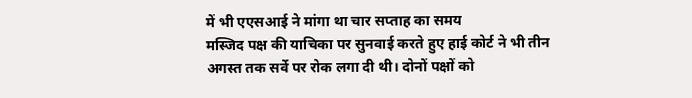में भी एएसआई ने मांगा था चार सप्ताह का समय
मस्जिद पक्ष की याचिका पर सुनवाई करते हुए हाई कोर्ट ने भी तीन अगस्त तक सर्वे पर रोक लगा दी थी। दोनों पक्षों को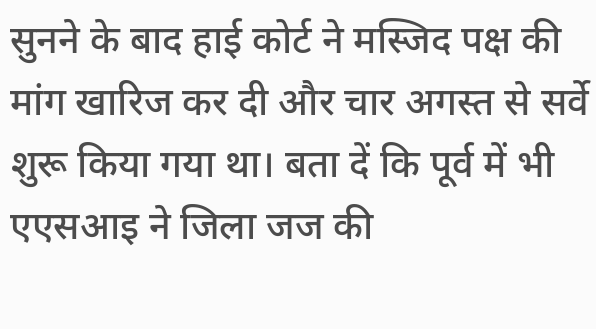सुनने के बाद हाई कोर्ट ने मस्जिद पक्ष की मांग खारिज कर दी और चार अगस्त से सर्वे शुरू किया गया था। बता दें कि पूर्व में भी एएसआइ ने जिला जज की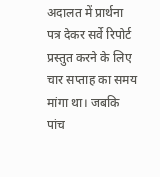अदालत में प्रार्थना पत्र देकर सर्वे रिपोर्ट प्रस्तुत करने के लिए चार सप्ताह का समय मांगा था। जबकि पांच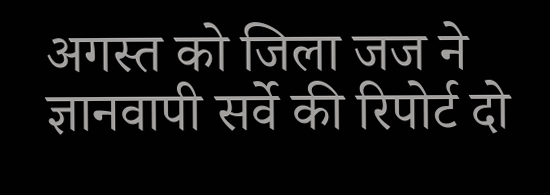अगस्त को जिला जज ने ज्ञानवापी सर्वे की रिपोर्ट दो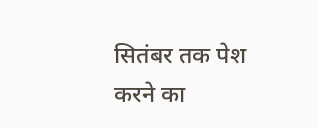सितंबर तक पेश करने का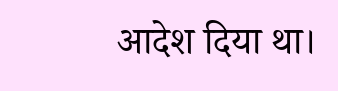आदेश दिया था।